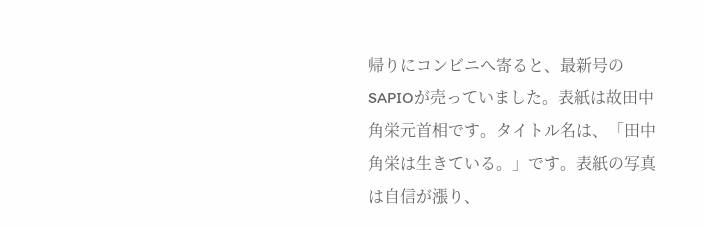帰りにコンビニへ寄ると、最新号のSAPIOが売っていました。表紙は故田中角栄元首相です。タイトル名は、「田中角栄は生きている。」です。表紙の写真は自信が漲り、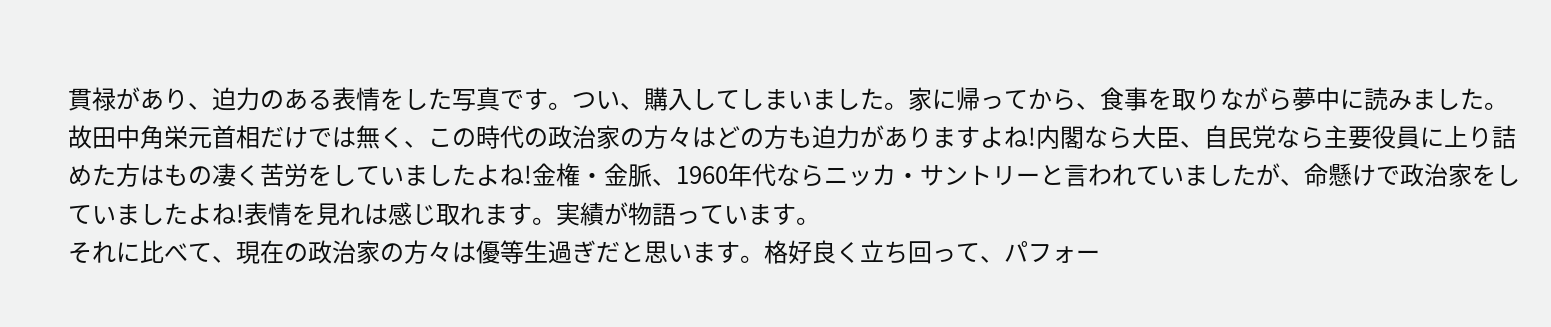貫禄があり、迫力のある表情をした写真です。つい、購入してしまいました。家に帰ってから、食事を取りながら夢中に読みました。
故田中角栄元首相だけでは無く、この時代の政治家の方々はどの方も迫力がありますよね!内閣なら大臣、自民党なら主要役員に上り詰めた方はもの凄く苦労をしていましたよね!金権・金脈、1960年代ならニッカ・サントリーと言われていましたが、命懸けで政治家をしていましたよね!表情を見れは感じ取れます。実績が物語っています。
それに比べて、現在の政治家の方々は優等生過ぎだと思います。格好良く立ち回って、パフォー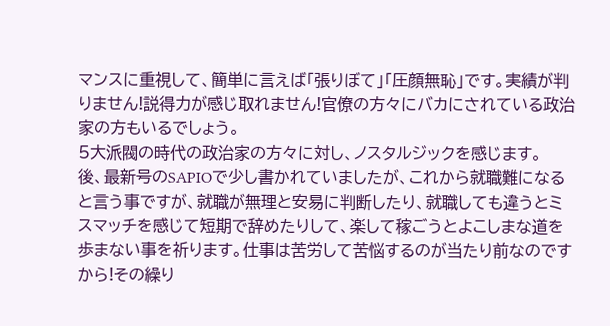マンスに重視して、簡単に言えば「張りぼて」「圧顔無恥」です。実績が判りません!説得力が感じ取れません!官僚の方々にバカにされている政治家の方もいるでしょう。
5大派閥の時代の政治家の方々に対し、ノスタルジックを感じます。
後、最新号のSAPIOで少し書かれていましたが、これから就職難になると言う事ですが、就職が無理と安易に判断したり、就職しても違うとミスマッチを感じて短期で辞めたりして、楽して稼ごうとよこしまな道を歩まない事を祈ります。仕事は苦労して苦悩するのが当たり前なのですから!その繰り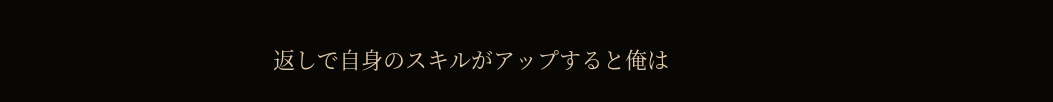返しで自身のスキルがアップすると俺は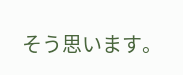そう思います。